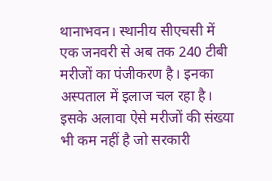थानाभवन। स्थानीय सीएचसी में एक जनवरी से अब तक 240 टीबी मरीजों का पंजीकरण है। इनका अस्पताल में इलाज चल रहा है। इसके अलावा ऐसे मरीजों की संख्या भी कम नहीं है जो सरकारी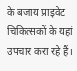के बजाय प्राइवेट चिकित्सकों के यहां उपचार करा रहे हैं।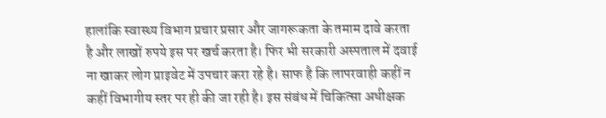हालांकि स्वास्थ्य विभाग प्रचार प्रसार और जागरूकता के तमाम दावे करता है और लाखों रुपये इस पर खर्च करता है। फिर भी सरकारी अस्पताल में दवाई ना खाकर लोग प्राइवेट में उपचार करा रहे है। साफ है कि लापरवाही कहीं न कहीं विभागीय स्तर पर ही की जा रही है। इस संबंध में चिकित्सा अधीक्षक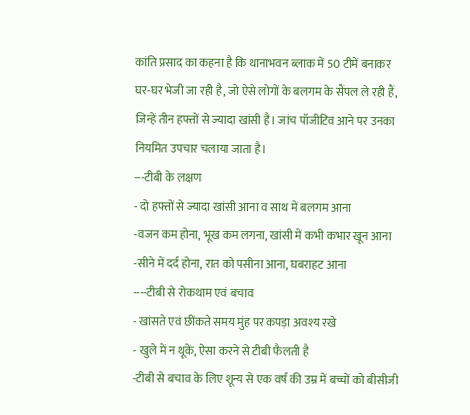कांति प्रसाद का कहना है कि थानाभवन ब्लाक में 50 टीमें बनाकर घर-घर भेजी जा रही है, जो ऐसे लोगों के बलगम के सैंपल ले रही हैं, जिन्हें तीन हफ्तों से ज्यादा खांसी है। जांच पॉजीटिव आने पर उनका नियमित उपचार चलाया जाता है।
---टीबी के लक्षण
- दो हफ्तों से ज्यादा खांसी आना व साथ में बलगम आना
-वजन कम होना, भूख कम लगना, खांसी में कभी कभार खून आना
-सीने में दर्द होना, रात को पसीना आना, घबराहट आना
----टीबी से रोकथाम एवं बचाव
- खांसते एवं छींकते समय मुंह पर कपड़ा अवश्य रखे
- खुले में न थूकें, ऐसा करने से टीबी फैलती है
-टीबी से बचाव के लिए शून्य से एक वर्ष की उम्र में बच्चों को बीसीजी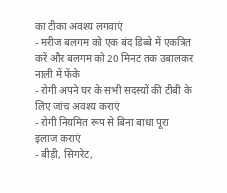का टीका अवश्य लगवाएं
- मरीज बलगम को एक बंद डिब्बे में एकत्रित करें और बलगम को 20 मिनट तक उबालकर नाली में फेंके
- रोगी अपने घर के सभी सदस्यों की टीबी के लिए जांच अवश्य कराएं
- रोगी नियमित रूप से बिना बाधा पूरा इलाज कराएं
- बीड़ी, सिगरेट,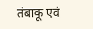तंबाकू एवं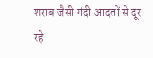शराब जैसी गंदी आदतों से दूर रहे